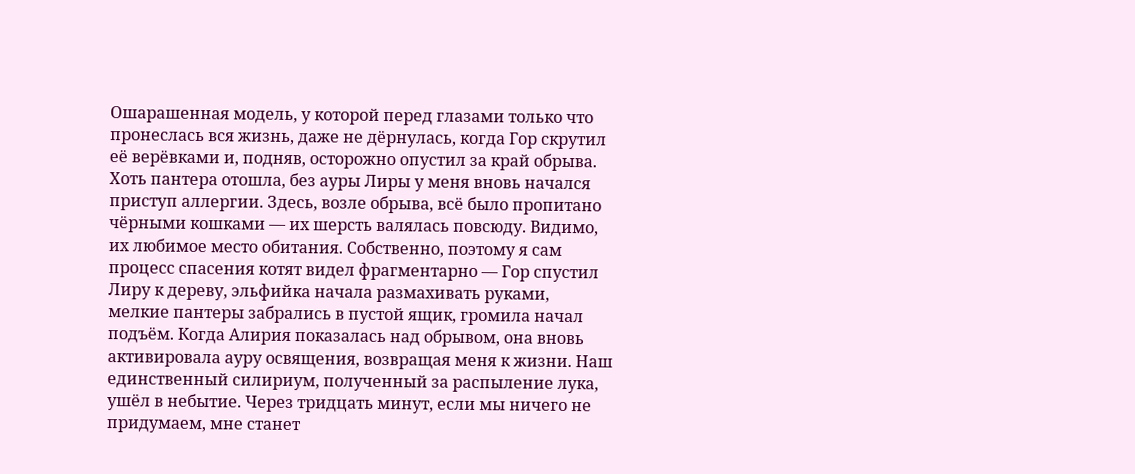Ошарашенная модель, у которой перед глазами только что пронеслась вся жизнь, даже не дёрнулась, когда Гор скрутил её верёвками и, подняв, осторожно опустил за край обрыва. Хоть пантера отошла, без ауры Лиры у меня вновь начался приступ аллергии. Здесь, возле обрыва, всё было пропитано чёрными кошками — их шерсть валялась повсюду. Видимо, их любимое место обитания. Собственно, поэтому я сам процесс спасения котят видел фрагментарно — Гор спустил Лиру к дереву, эльфийка начала размахивать руками, мелкие пантеры забрались в пустой ящик, громила начал подъём. Когда Алирия показалась над обрывом, она вновь активировала ауру освящения, возвращая меня к жизни. Наш единственный силириум, полученный за распыление лука, ушёл в небытие. Через тридцать минут, если мы ничего не придумаем, мне станет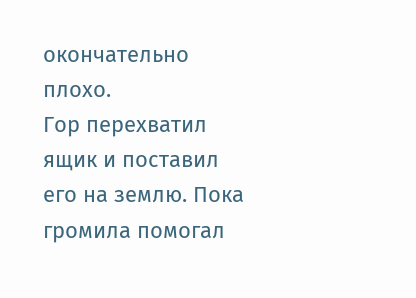окончательно плохо.
Гор перехватил ящик и поставил его на землю. Пока громила помогал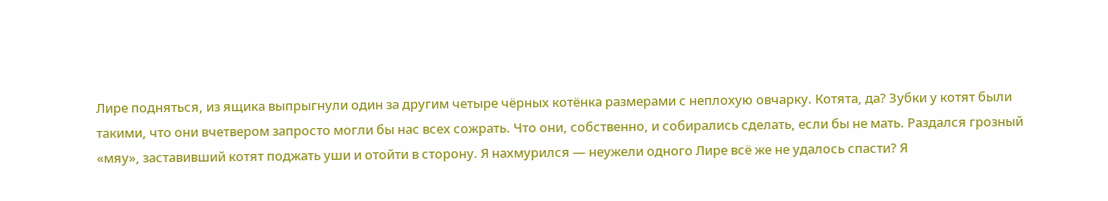Лире подняться, из ящика выпрыгнули один за другим четыре чёрных котёнка размерами с неплохую овчарку. Котята, да? Зубки у котят были такими, что они вчетвером запросто могли бы нас всех сожрать. Что они, собственно, и собирались сделать, если бы не мать. Раздался грозный «мяу», заставивший котят поджать уши и отойти в сторону. Я нахмурился — неужели одного Лире всё же не удалось спасти? Я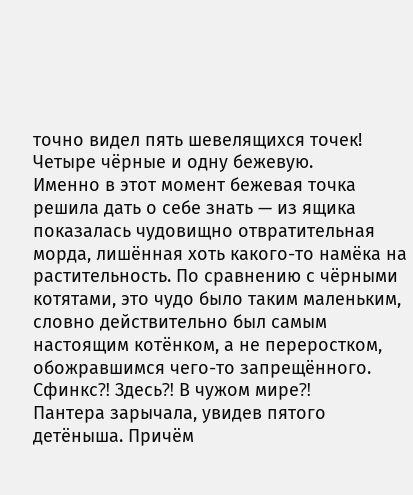точно видел пять шевелящихся точек! Четыре чёрные и одну бежевую.
Именно в этот момент бежевая точка решила дать о себе знать — из ящика показалась чудовищно отвратительная морда, лишённая хоть какого-то намёка на растительность. По сравнению с чёрными котятами, это чудо было таким маленьким, словно действительно был самым настоящим котёнком, а не переростком, обожравшимся чего-то запрещённого. Сфинкс⁈ Здесь⁈ В чужом мире⁈
Пантера зарычала, увидев пятого детёныша. Причём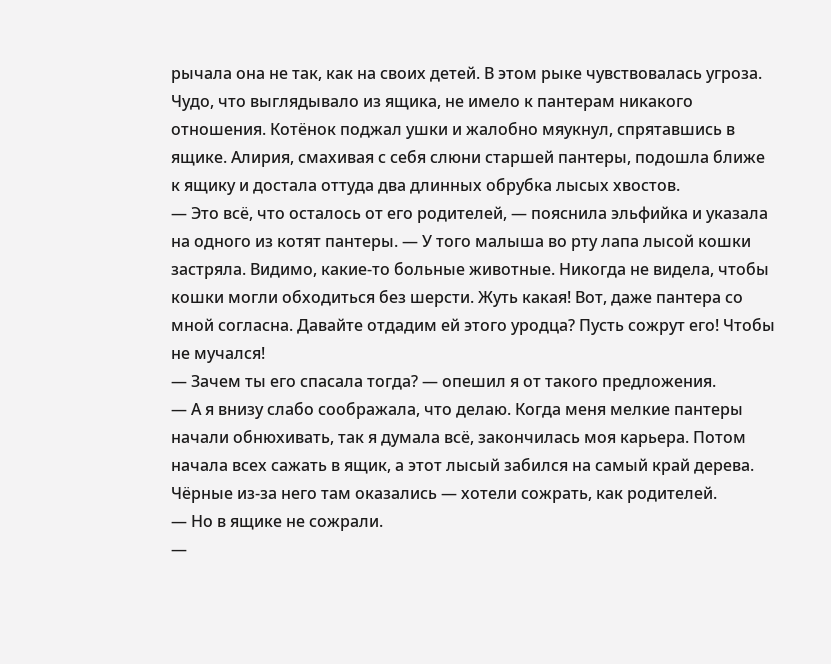рычала она не так, как на своих детей. В этом рыке чувствовалась угроза. Чудо, что выглядывало из ящика, не имело к пантерам никакого отношения. Котёнок поджал ушки и жалобно мяукнул, спрятавшись в ящике. Алирия, смахивая с себя слюни старшей пантеры, подошла ближе к ящику и достала оттуда два длинных обрубка лысых хвостов.
— Это всё, что осталось от его родителей, — пояснила эльфийка и указала на одного из котят пантеры. — У того малыша во рту лапа лысой кошки застряла. Видимо, какие-то больные животные. Никогда не видела, чтобы кошки могли обходиться без шерсти. Жуть какая! Вот, даже пантера со мной согласна. Давайте отдадим ей этого уродца? Пусть сожрут его! Чтобы не мучался!
— Зачем ты его спасала тогда? — опешил я от такого предложения.
— А я внизу слабо соображала, что делаю. Когда меня мелкие пантеры начали обнюхивать, так я думала всё, закончилась моя карьера. Потом начала всех сажать в ящик, а этот лысый забился на самый край дерева. Чёрные из-за него там оказались — хотели сожрать, как родителей.
— Но в ящике не сожрали.
—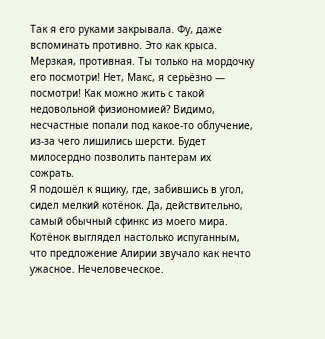Так я его руками закрывала. Фу, даже вспоминать противно. Это как крыса. Мерзкая, противная. Ты только на мордочку его посмотри! Нет, Макс, я серьёзно — посмотри! Как можно жить с такой недовольной физиономией? Видимо, несчастные попали под какое-то облучение, из-за чего лишились шерсти. Будет милосердно позволить пантерам их сожрать.
Я подошёл к ящику, где, забившись в угол, сидел мелкий котёнок. Да, действительно, самый обычный сфинкс из моего мира. Котёнок выглядел настолько испуганным, что предложение Алирии звучало как нечто ужасное. Нечеловеческое.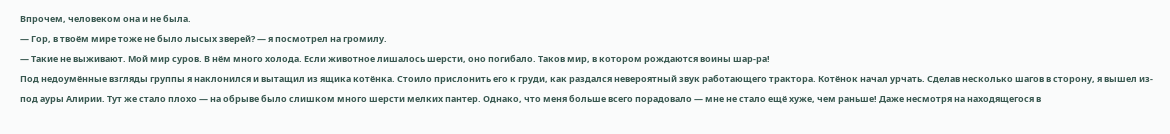Впрочем, человеком она и не была.
— Гор, в твоём мире тоже не было лысых зверей? — я посмотрел на громилу.
— Такие не выживают. Мой мир суров. В нём много холода. Если животное лишалось шерсти, оно погибало. Таков мир, в котором рождаются воины шар-ра!
Под недоумённые взгляды группы я наклонился и вытащил из ящика котёнка. Стоило прислонить его к груди, как раздался невероятный звук работающего трактора. Котёнок начал урчать. Сделав несколько шагов в сторону, я вышел из-под ауры Алирии. Тут же стало плохо — на обрыве было слишком много шерсти мелких пантер. Однако, что меня больше всего порадовало — мне не стало ещё хуже, чем раньше! Даже несмотря на находящегося в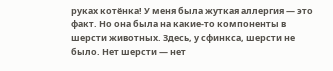руках котёнка! У меня была жуткая аллергия — это факт. Но она была на какие-то компоненты в шерсти животных. Здесь, у сфинкса, шерсти не было. Нет шерсти — нет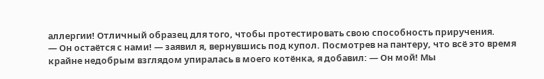аллергии! Отличный образец для того, чтобы протестировать свою способность приручения.
— Он остаётся с нами! — заявил я, вернувшись под купол. Посмотрев на пантеру, что всё это время крайне недобрым взглядом упиралась в моего котёнка, я добавил: — Он мой! Мы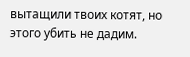вытащили твоих котят, но этого убить не дадим.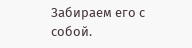Забираем его с собой.